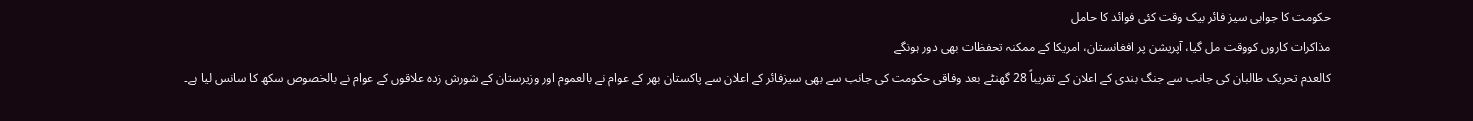حکومت کا جوابی سیز فائر بیک وقت کئی فوائد کا حامل
مذاکرات کاروں کووقت مل گیا، آپریشن پر افغانستان، امریکا کے ممکنہ تحفظات بھی دور ہونگے
کالعدم تحریک طالبان کی جانب سے جنگ بندی کے اعلان کے تقریباً 28 گھنٹے بعد وفاقی حکومت کی جانب سے بھی سیزفائر کے اعلان سے پاکستان بھر کے عوام نے بالعموم اور وزیرستان کے شورش زدہ علاقوں کے عوام نے بالخصوص سکھ کا سانس لیا ہے۔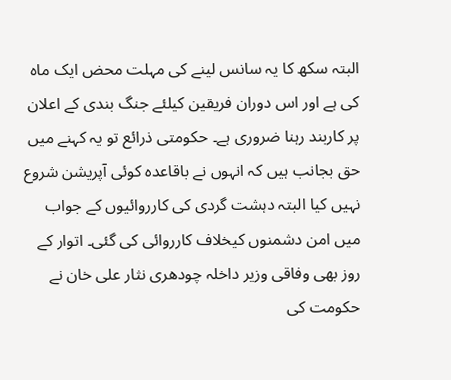البتہ سکھ کا یہ سانس لینے کی مہلت محض ایک ماہ کی ہے اور اس دوران فریقین کیلئے جنگ بندی کے اعلان پر کاربند رہنا ضروری ہے۔ حکومتی ذرائع تو یہ کہنے میں حق بجانب ہیں کہ انہوں نے باقاعدہ کوئی آپریشن شروع نہیں کیا البتہ دہشت گردی کی کارروائیوں کے جواب میں امن دشمنوں کیخلاف کارروائی کی گئی۔ اتوار کے روز بھی وفاقی وزیر داخلہ چودھری نثار علی خان نے حکومت کی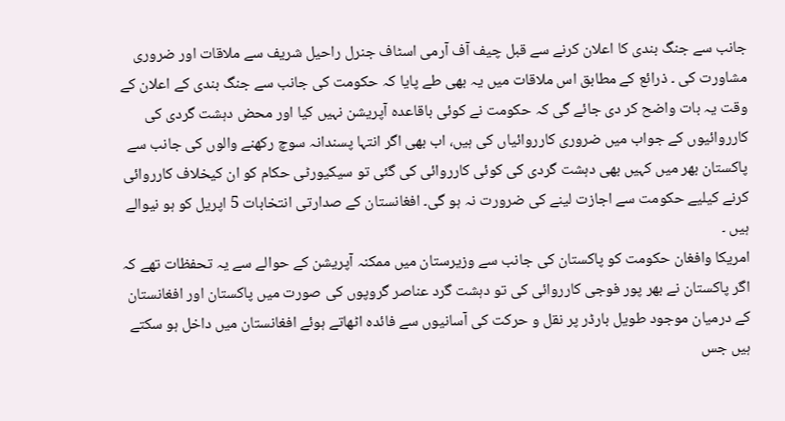جانب سے جنگ بندی کا اعلان کرنے سے قبل چیف آف آرمی اسٹاف جنرل راحیل شریف سے ملاقات اور ضروری مشاورت کی ۔ ذرائع کے مطابق اس ملاقات میں یہ بھی طے پایا کہ حکومت کی جانب سے جنگ بندی کے اعلان کے وقت یہ بات واضح کر دی جائے گی کہ حکومت نے کوئی باقاعدہ آپریشن نہیں کیا اور محض دہشت گردی کی کارروائیوں کے جواب میں ضروری کارروائیاں کی ہیں، اب بھی اگر انتہا پسندانہ سوچ رکھنے والوں کی جانب سے پاکستان بھر میں کہیں بھی دہشت گردی کی کوئی کارروائی کی گئی تو سیکیورٹی حکام کو ان کیخلاف کارروائی کرنے کیلیے حکومت سے اجازت لینے کی ضرورت نہ ہو گی۔ افغانستان کے صدارتی انتخابات 5 اپریل کو ہو نیوالے ہیں ۔
امریکا وافغان حکومت کو پاکستان کی جانب سے وزیرستان میں ممکنہ آپریشن کے حوالے سے یہ تحفظات تھے کہ اگر پاکستان نے بھر پور فوجی کارروائی کی تو دہشت گرد عناصر گروپوں کی صورت میں پاکستان اور افغانستان کے درمیان موجود طویل بارڈر پر نقل و حرکت کی آسانیوں سے فائدہ اٹھاتے ہوئے افغانستان میں داخل ہو سکتے ہیں جس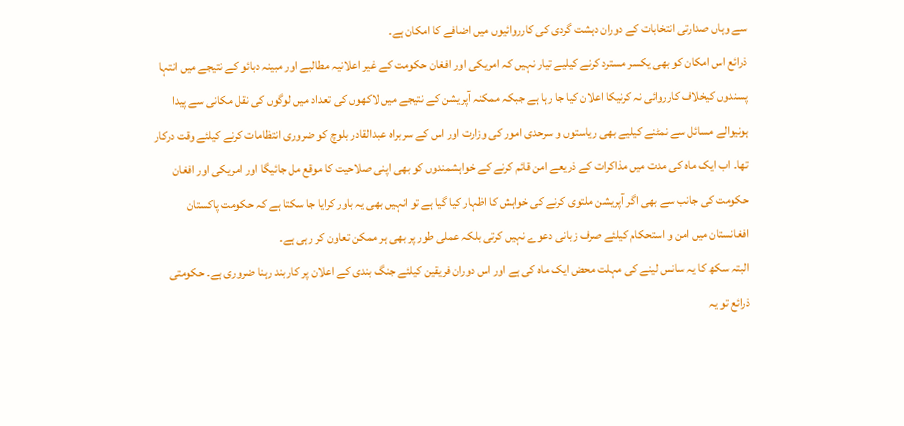سے وہاں صدارتی انتخابات کے دوران دہشت گردی کی کارروائیوں میں اضافے کا امکان ہے۔
ذرائع اس امکان کو بھی یکسر مسترد کرنے کیلیے تیار نہیں کہ امریکی اور افغان حکومت کے غیر اعلانیہ مطالبے اور مبینہ دبائو کے نتیجے میں انتہا پسندوں کیخلاف کارروائی نہ کرنیکا اعلان کیا جا رہا ہے جبکہ ممکنہ آپریشن کے نتیجے میں لاکھوں کی تعداد میں لوگوں کی نقل مکانی سے پیدا ہونیوالے مسائل سے نمٹنے کیلیے بھی ریاستوں و سرحدی امور کی وزارت اور اس کے سربراہ عبدالقادر بلوچ کو ضروری انتظامات کرنے کیلئے وقت درکار تھا۔ اب ایک ماہ کی مدت میں مذاکرات کے ذریعے امن قائم کرنے کے خواہشمندوں کو بھی اپنی صلاحیت کا موقع مل جائیگا اور امریکی اور افغان حکومت کی جانب سے بھی اگر آپریشن ملتوی کرنے کی خواہش کا اظہار کیا گیا ہے تو انہیں بھی یہ باور کرایا جا سکتا ہے کہ حکومت پاکستان افغانستان میں امن و استحکام کیلئے صرف زبانی دعوے نہیں کرتی بلکہ عملی طور پر بھی ہر ممکن تعاون کر رہی ہے۔
البتہ سکھ کا یہ سانس لینے کی مہلت محض ایک ماہ کی ہے اور اس دوران فریقین کیلئے جنگ بندی کے اعلان پر کاربند رہنا ضروری ہے۔ حکومتی ذرائع تو یہ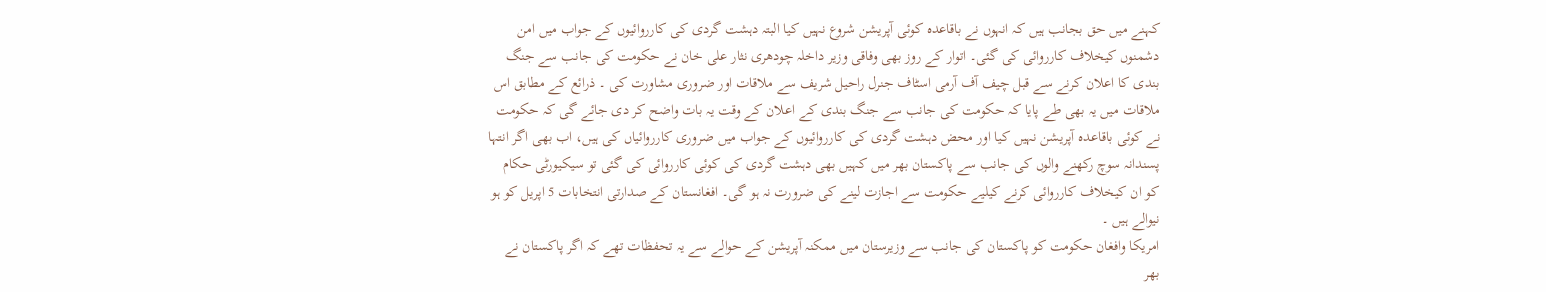کہنے میں حق بجانب ہیں کہ انہوں نے باقاعدہ کوئی آپریشن شروع نہیں کیا البتہ دہشت گردی کی کارروائیوں کے جواب میں امن دشمنوں کیخلاف کارروائی کی گئی۔ اتوار کے روز بھی وفاقی وزیر داخلہ چودھری نثار علی خان نے حکومت کی جانب سے جنگ بندی کا اعلان کرنے سے قبل چیف آف آرمی اسٹاف جنرل راحیل شریف سے ملاقات اور ضروری مشاورت کی ۔ ذرائع کے مطابق اس ملاقات میں یہ بھی طے پایا کہ حکومت کی جانب سے جنگ بندی کے اعلان کے وقت یہ بات واضح کر دی جائے گی کہ حکومت نے کوئی باقاعدہ آپریشن نہیں کیا اور محض دہشت گردی کی کارروائیوں کے جواب میں ضروری کارروائیاں کی ہیں، اب بھی اگر انتہا پسندانہ سوچ رکھنے والوں کی جانب سے پاکستان بھر میں کہیں بھی دہشت گردی کی کوئی کارروائی کی گئی تو سیکیورٹی حکام کو ان کیخلاف کارروائی کرنے کیلیے حکومت سے اجازت لینے کی ضرورت نہ ہو گی۔ افغانستان کے صدارتی انتخابات 5 اپریل کو ہو نیوالے ہیں ۔
امریکا وافغان حکومت کو پاکستان کی جانب سے وزیرستان میں ممکنہ آپریشن کے حوالے سے یہ تحفظات تھے کہ اگر پاکستان نے بھر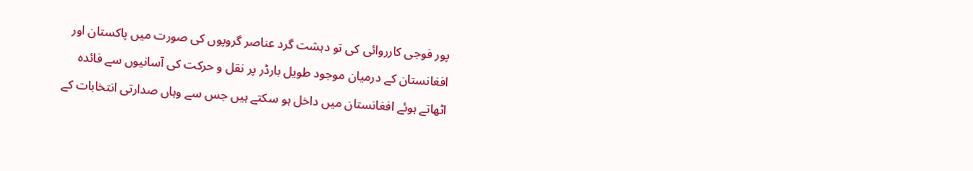پور فوجی کارروائی کی تو دہشت گرد عناصر گروپوں کی صورت میں پاکستان اور افغانستان کے درمیان موجود طویل بارڈر پر نقل و حرکت کی آسانیوں سے فائدہ اٹھاتے ہوئے افغانستان میں داخل ہو سکتے ہیں جس سے وہاں صدارتی انتخابات کے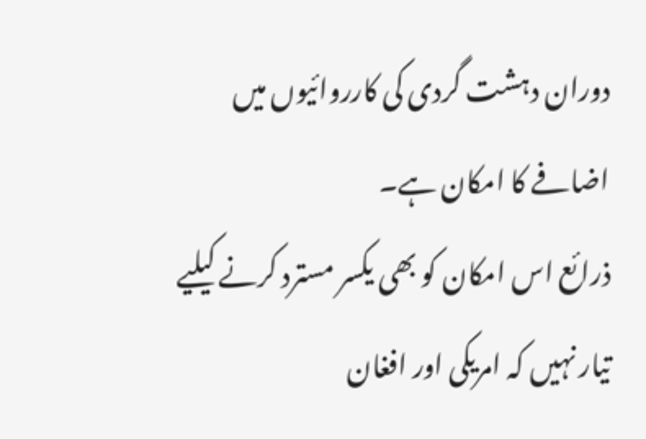دوران دہشت گردی کی کارروائیوں میں اضافے کا امکان ہے۔
ذرائع اس امکان کو بھی یکسر مسترد کرنے کیلیے تیار نہیں کہ امریکی اور افغان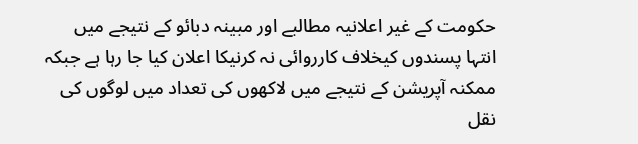حکومت کے غیر اعلانیہ مطالبے اور مبینہ دبائو کے نتیجے میں انتہا پسندوں کیخلاف کارروائی نہ کرنیکا اعلان کیا جا رہا ہے جبکہ ممکنہ آپریشن کے نتیجے میں لاکھوں کی تعداد میں لوگوں کی نقل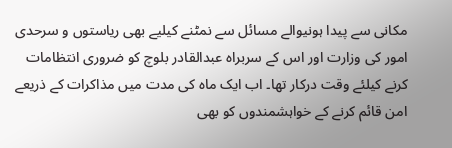مکانی سے پیدا ہونیوالے مسائل سے نمٹنے کیلیے بھی ریاستوں و سرحدی امور کی وزارت اور اس کے سربراہ عبدالقادر بلوچ کو ضروری انتظامات کرنے کیلئے وقت درکار تھا۔ اب ایک ماہ کی مدت میں مذاکرات کے ذریعے امن قائم کرنے کے خواہشمندوں کو بھی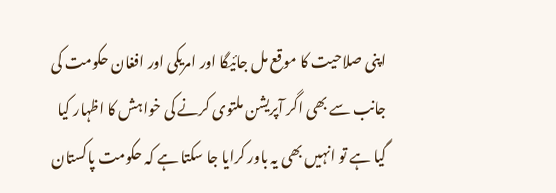اپنی صلاحیت کا موقع مل جائیگا اور امریکی اور افغان حکومت کی جانب سے بھی اگر آپریشن ملتوی کرنے کی خواہش کا اظہار کیا گیا ہے تو انہیں بھی یہ باور کرایا جا سکتا ہے کہ حکومت پاکستان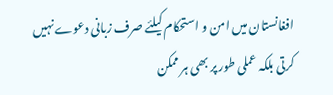افغانستان میں امن و استحکام کیلئے صرف زبانی دعوے نہیں کرتی بلکہ عملی طور پر بھی ہر ممکن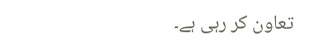تعاون کر رہی ہے۔